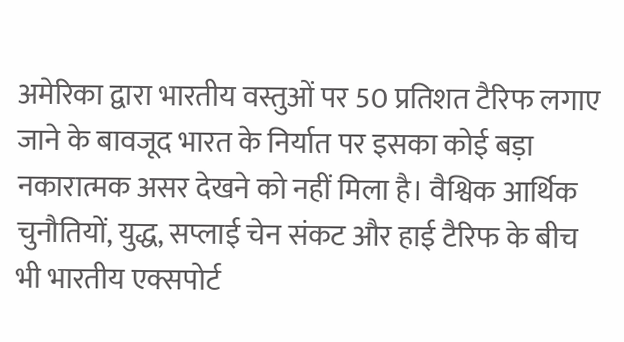अमेरिका द्वारा भारतीय वस्तुओं पर 50 प्रतिशत टैरिफ लगाए जाने के बावजूद भारत के निर्यात पर इसका कोई बड़ा नकारात्मक असर देखने को नहीं मिला है। वैश्विक आर्थिक चुनौतियों, युद्ध, सप्लाई चेन संकट और हाई टैरिफ के बीच भी भारतीय एक्सपोर्ट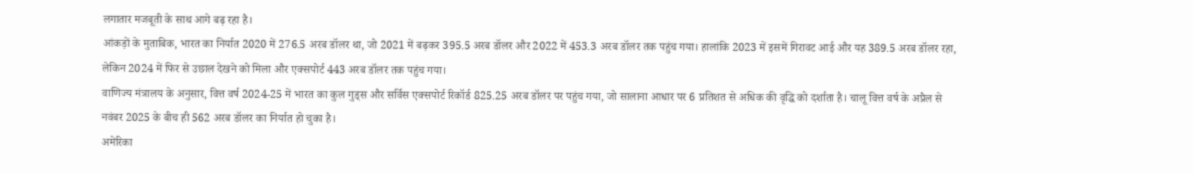लगातार मजबूती के साथ आगे बढ़ रहा है।
आंकड़ों के मुताबिक, भारत का निर्यात 2020 में 276.5 अरब डॉलर था, जो 2021 में बढ़कर 395.5 अरब डॉलर और 2022 में 453.3 अरब डॉलर तक पहुंच गया। हालांकि 2023 में इसमें गिरावट आई और यह 389.5 अरब डॉलर रहा, लेकिन 2024 में फिर से उछाल देखने को मिला और एक्सपोर्ट 443 अरब डॉलर तक पहुंच गया।
वाणिज्य मंत्रालय के अनुसार, वित्त वर्ष 2024-25 में भारत का कुल गुड्स और सर्विस एक्सपोर्ट रिकॉर्ड 825.25 अरब डॉलर पर पहुंच गया, जो सालाना आधार पर 6 प्रतिशत से अधिक की वृद्धि को दर्शाता है। चालू वित्त वर्ष के अप्रैल से नवंबर 2025 के बीच ही 562 अरब डॉलर का निर्यात हो चुका है।
अमेरिका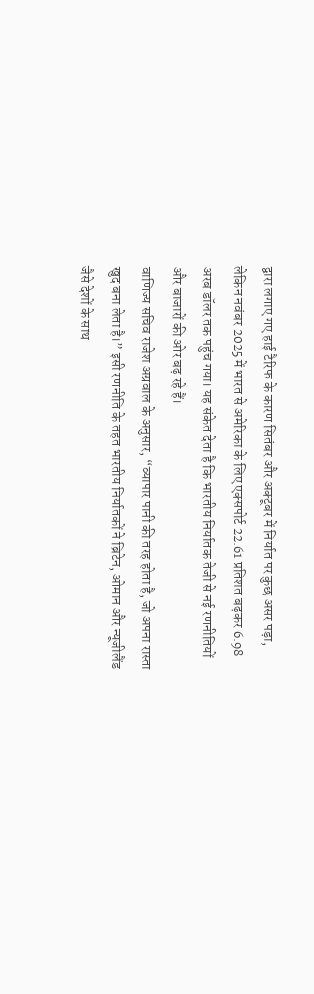द्वारा लगाए गए हाई टैरिफ के कारण सितंबर और अक्टूबर में निर्यात पर कुछ असर पड़ा, लेकिन नवंबर 2025 में भारत से अमेरिका के लिए एक्सपोर्ट 22.61 प्रतिशत बढ़कर 6.98 अरब डॉलर तक पहुंच गया। यह संकेत देता है कि भारतीय निर्यातक तेजी से नई रणनीतियों और बाजारों की ओर बढ़ रहे हैं।
वाणिज्य सचिव राजेश अग्रवाल के अनुसार, “व्यापार पानी की तरह होता है, जो अपना रास्ता खुद बना लेता है।” इसी रणनीति के तहत भारतीय निर्यातकों ने ब्रिटेन, ओमान और न्यूजीलैंड जैसे देशों के साथ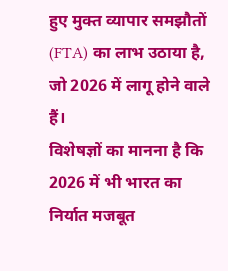हुए मुक्त व्यापार समझौतों (FTA) का लाभ उठाया है, जो 2026 में लागू होने वाले हैं।
विशेषज्ञों का मानना है कि 2026 में भी भारत का निर्यात मजबूत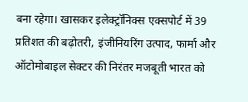बना रहेगा। खासकर इलेक्ट्रॉनिक्स एक्सपोर्ट में 39 प्रतिशत की बढ़ोतरी, इंजीनियरिंग उत्पाद, फार्मा और ऑटोमोबाइल सेक्टर की निरंतर मजबूती भारत को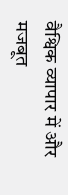वैश्विक व्यापार में और मजबूत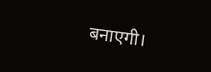बनाएगी।